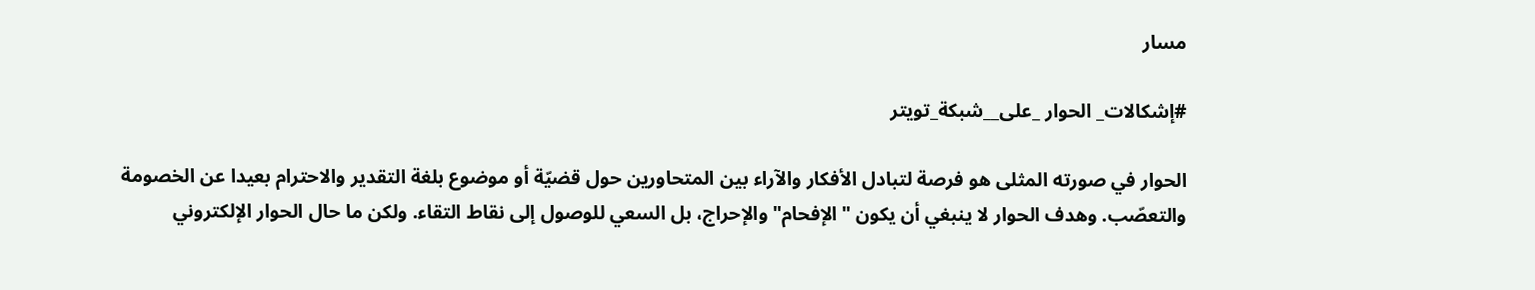مسار

#إشكالات_ الحوار _على__شبكة_تويتر

الحوار في صورته المثلى هو فرصة لتبادل الأفكار والآراء بين المتحاورين حول قضيّة أو موضوع بلغة التقدير والاحترام بعيدا عن الخصومة والتعصّب. وهدف الحوار لا ينبغي أن يكون "الإفحام" والإحراج، بل السعي للوصول إلى نقاط التقاء. ولكن ما حال الحوار الإلكتروني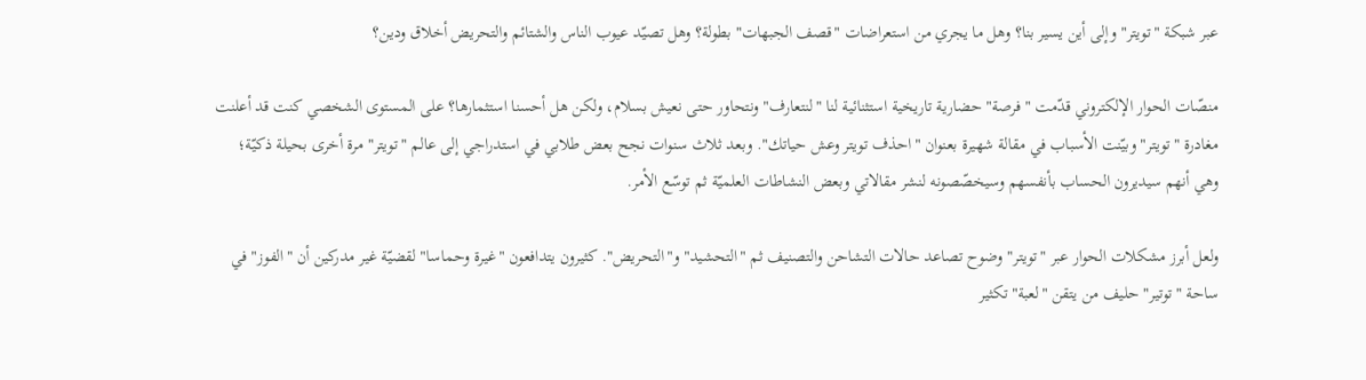عبر شبكة "تويتر" وإلى أين يسير بنا؟ وهل ما يجري من استعراضات "قصف الجبهات" بطولة؟ وهل تصيّد عيوب الناس والشتائم والتحريض أخلاق ودين؟

منصّات الحوار الإلكتروني قدّمت "فرصة" حضارية تاريخية استثنائية لنا "لنتعارف" ونتحاور حتى نعيش بسلام، ولكن هل أحسنا استثمارها؟ على المستوى الشخصي كنت قد أعلنت مغادرة "تويتر" وبيّنت الأسباب في مقالة شهيرة بعنوان "احذف تويتر وعش حياتك". وبعد ثلاث سنوات نجح بعض طلابي في استدراجي إلى عالم "تويتر" مرة أخرى بحيلة ذكيّة؛ وهي أنهم سيديرون الحساب بأنفسهم وسيخصّصونه لنشر مقالاتي وبعض النشاطات العلميّة ثم توسّع الأمر.

ولعل أبرز مشكلات الحوار عبر "تويتر" وضوح تصاعد حالات التشاحن والتصنيف ثم "التحشيد" و"التحريض". كثيرون يتدافعون "غيرة وحماسا" لقضيّة غير مدركين أن "الفوز" في ساحة "توتير" حليف من يتقن "لعبة" تكثير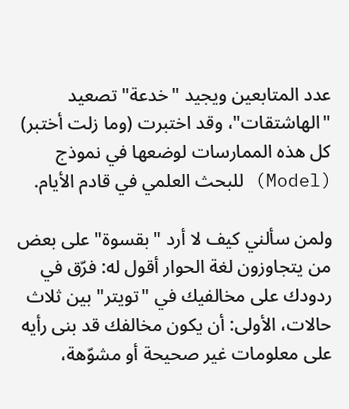عدد المتابعين ويجيد "خدعة" تصعيد "الهاشتقات"، وقد اختبرت (وما زلت أختبر) كل هذه الممارسات لوضعها في نموذج (Model) للبحث العلمي في قادم الأيام.

ولمن سألني كيف لا أرد "بقسوة" على بعض من يتجاوزون لغة الحوار أقول له: فرّق في ردودك على مخالفيك في "تويتر" بين ثلاث حالات، الأولى: أن يكون مخالفك قد بنى رأيه على معلومات غير صحيحة أو مشوّهة،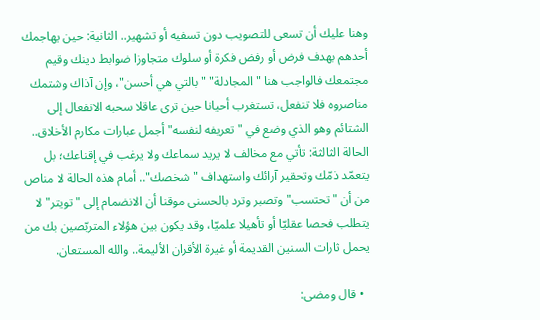وهنا عليك أن تسعى للتصويب دون تسفيه أو تشهير.. الثانية: حين يهاجمك أحدهم بهدف فرض أو رفض فكرة أو سلوك متجاوزا ضوابط دينك وقيم مجتمعك فالواجب هنا "المجادلة" "بالتي هي أحسن"، وإن آذاك وشتمك مناصروه فلا تنفعل، تستغرب أحيانا حين ترى عاقلا سحبه الانفعال إلى الشتائم وهو الذي وضع في "تعريفه لنفسه" أجمل عبارات مكارم الأخلاق.. الحالة الثالثة: تأتي مع مخالف لا يريد سماعك ولا يرغب في إقناعك؛ بل يتعمّد ذمّك وتحقير آرائك واستهداف "شخصك".. أمام هذه الحالة لا مناص من أن "تحتسب" وتصبر وترد بالحسنى موقنا أن الانضمام إلى "تويتر" لا يتطلب فحصا عقليّا أو تأهيلا علميّا، وقد يكون بين هؤلاء المتربّصين بك من يحمل ثارات السنين القديمة أو غيرة الأقران الأليمة.. والله المستعان.

  • قال ومضى: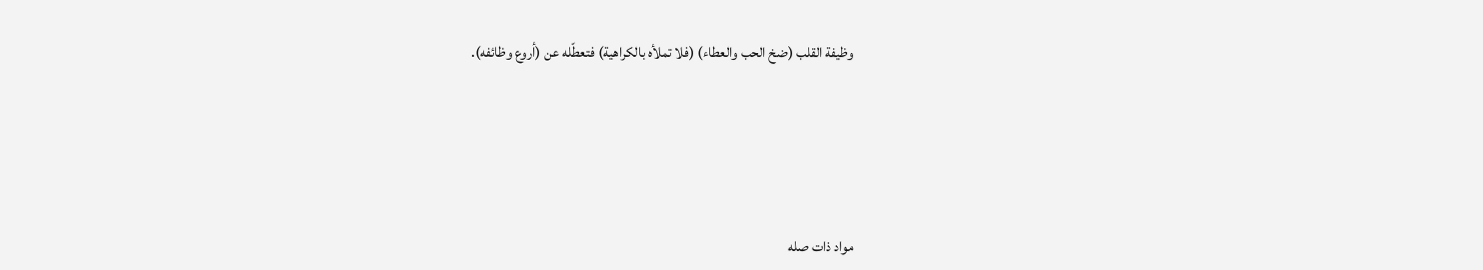وظيفة القلب (ضخ الحب والعطاء) (فلا تملأه بالكراهية) فتعطّله عن (أروع وظائفه).






مواد ذات صله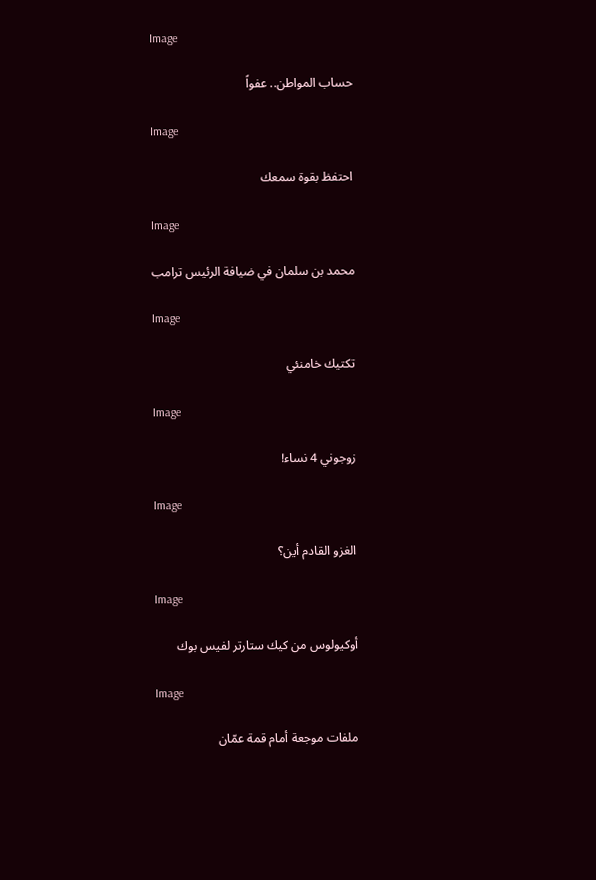Image

حساب المواطن.. عفواً

Image

احتفظ بقوة سمعك

Image

محمد بن سلمان في ضيافة الرئيس ترامب

Image

تكتيك خامنئي

Image

زوجوني 4 نساء!

Image

الغزو القادم أين؟

Image

أوكيولوس من كيك ستارتر لفيس بوك

Image

ملفات موجعة أمام قمة عمّان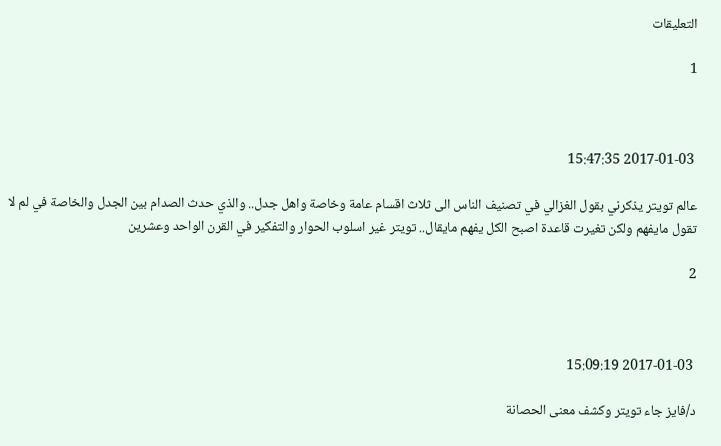التعليقات

1



 2017-01-03 15:47:35

عالم تويتر يذكرني بقول الغزالي في تصنيف الناس الى ثلاث اقسام عامة وخاصة واهل جدل.. والذي حدث الصدام بين الجدل والخاصة في لم لا تقول مايفهم ولكن تغيرت قاعدة اصبح الكل يفهم مايقال.. تويتر غير اسلوب الحوار والتفكير في القرن الواحد وعشرين

2



 2017-01-03 15:09:19

د/فايز جاء تويتر وكشف معنى الحصانة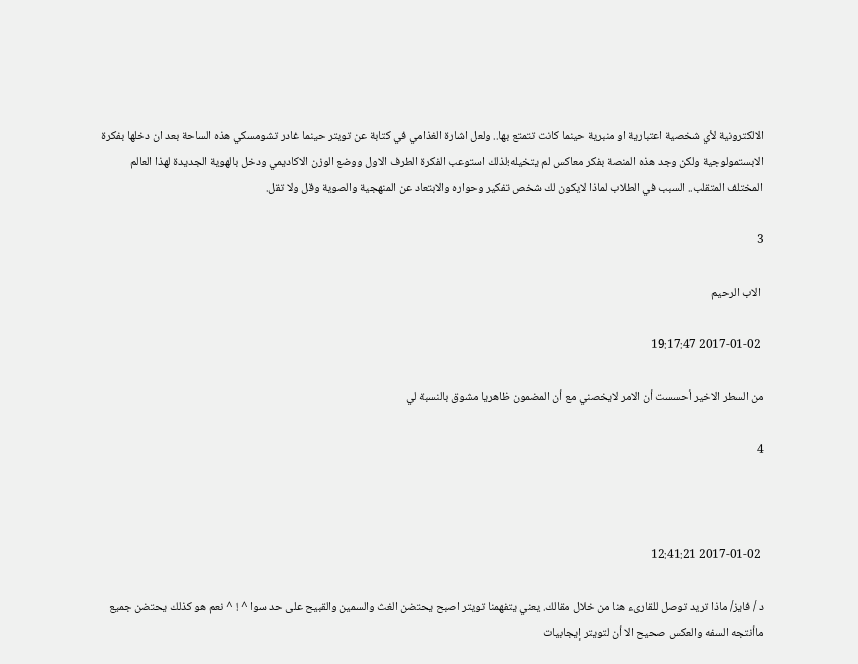الالكترونية لأي شخصية اعتبارية او منبرية حينما كانت تتمتع بها.. ولعل اشارة الغذامي في كتابة عن تويتر حينما غادر تشومسكي هذه الساحة بعد ان دخلها بفكرة الابستمولوجية ولكن وجد هذه المنصة بفكر معاكس لم يتخيله؛لذلك استوعب الفكرة الطرف الاول ووضع الوزن الاكاديمي ودخل بالهوية الجديدة لهذا العالم المختلف المتقلب.. السبب في الطلاب لماذا لايكون لك شخص تفكير وحواره والابتعاد عن المنهجية والصوية وقل ولا تقل.

3

 الاب الرحيم

 2017-01-02 19:17:47

من السطر الاخير أحسست أن الامر لايخصني مع أن المضمون ظاهريا مشوق بالنسبة لي

4



 2017-01-02 12:41:21

د / فايز/ ماذا تريد توصل للقارىء هنا من خلال مقالك. يعني يتفهمنا تويتر اصبح يحتضن الغث والسمين والقبيح على حد سوا ^ ! ^ نعم هو كذلك يحتضن جميع ماأنتجه السفه والعكس صحيح الا أن لتويتر إيجابيات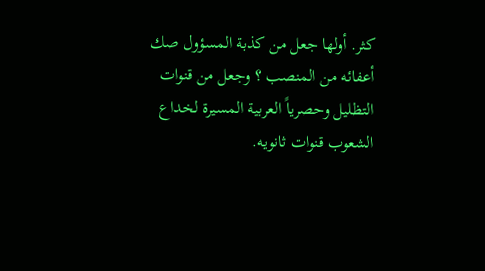كثر. أولها جعل من كذبة المسؤول صك أعفائه من المنصب ؟ وجعل من قنوات التظليل وحصرياً العربية المسيرة لخداع الشعوب قنوات ثانويه.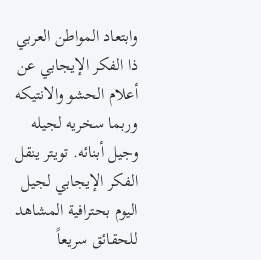وابتعاد المواطن العربي ذا الفكر الإيجابي عن أعلام الحشو والانتيكه وربما سخريه لجيله وجيل أبنائه. تويتر ينقل الفكر الإيجابي لجيل اليوم بحترافية المشاهد للحقائق سريعاً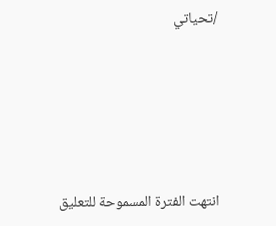/تحياتي





انتهت الفترة المسموحة للتعليق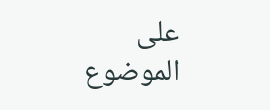على الموضوع